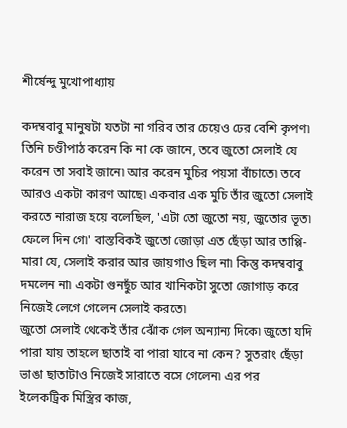শীর্ষেন্দু মুখোপাধ্যায়

কদম্ববাবু মানুষটা যতটা না গরিব তার চেয়েও ঢের বেশি কৃপণ৷ তিনি চণ্ডীপাঠ করেন কি না কে জানে, তবে জুতো সেলাই যে করেন তা সবাই জানে৷ আর করেন মুচির পয়সা বাঁচাতে৷ তবে আরও একটা কারণ আছে৷ একবার এক মুচি তাঁর জুতো সেলাই করতে নারাজ হয়ে বলেছিল, 'এটা তো জুতো নয়, জুতোর ভূত৷ ফেলে দিন গে৷' বাস্তবিকই জুতো জোড়া এত ছেঁড়া আর তাপ্পি-মারা যে, সেলাই করার আর জায়গাও ছিল না৷ কিন্তু কদম্ববাবু দমলেন না৷ একটা গুনছুঁচ আর খানিকটা সুতো জোগাড় করে নিজেই লেগে গেলেন সেলাই করতে৷
জুতো সেলাই থেকেই তাঁর ঝোঁক গেল অন্যান্য দিকে৷ জুতো যদি পারা যায় তাহলে ছাতাই বা পারা যাবে না কেন? সুতরাং ছেঁড়া ভাঙা ছাতাটাও নিজেই সারাতে বসে গেলেন৷ এর পর ইলেকট্রিক মিস্ত্রির কাজ,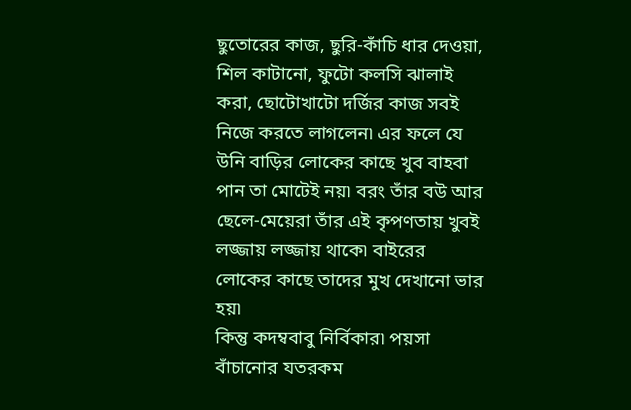ছুতোরের কাজ, ছুরি-কাঁচি ধার দেওয়া, শিল কাটানো, ফুটো কলসি ঝালাই করা, ছোটোখাটো দর্জির কাজ সবই নিজে করতে লাগলেন৷ এর ফলে যে উনি বাড়ির লোকের কাছে খুব বাহবা পান তা মোটেই নয়৷ বরং তাঁর বউ আর ছেলে-মেয়েরা তাঁর এই কৃপণতায় খুবই লজ্জায় লজ্জায় থাকে৷ বাইরের লোকের কাছে তাদের মুখ দেখানো ভার হয়৷
কিন্তু কদম্ববাবু নির্বিকার৷ পয়সা বাঁচানোর যতরকম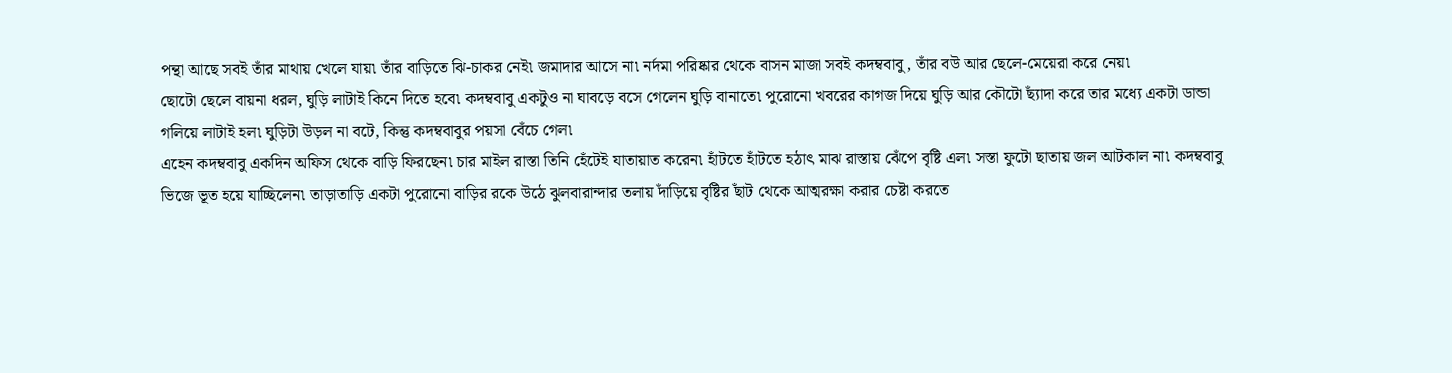পন্থা আছে সবই তাঁর মাথায় খেলে যায়৷ তাঁর বাড়িতে ঝি-চাকর নেই৷ জমাদার আসে না৷ নর্দমা পরিষ্কার থেকে বাসন মাজা সবই কদম্ববাবু, তাঁর বউ আর ছেলে-মেয়েরা করে নেয়৷
ছোটো ছেলে বায়না ধরল, ঘুড়ি লাটাই কিনে দিতে হবে৷ কদম্ববাবু একটুও না ঘাবড়ে বসে গেলেন ঘুড়ি বানাতে৷ পুরোনো খবরের কাগজ দিয়ে ঘুড়ি আর কৌটো ছ্যাঁদা করে তার মধ্যে একটা ডান্ডা গলিয়ে লাটাই হল৷ ঘুড়িটা উড়ল না বটে, কিন্তু কদম্ববাবুর পয়সা বেঁচে গেল৷
এহেন কদম্ববাবু একদিন অফিস থেকে বাড়ি ফিরছেন৷ চার মাইল রাস্তা তিনি হেঁটেই যাতায়াত করেন৷ হাঁটতে হাঁটতে হঠাৎ মাঝ রাস্তায় ঝেঁপে বৃষ্টি এল৷ সস্তা ফুটো ছাতায় জল আটকাল না৷ কদম্ববাবু ভিজে ভূত হয়ে যাচ্ছিলেন৷ তাড়াতাড়ি একটা পুরোনো বাড়ির রকে উঠে ঝুলবারান্দার তলায় দাঁড়িয়ে বৃষ্টির ছাঁট থেকে আত্মরক্ষা করার চেষ্টা করতে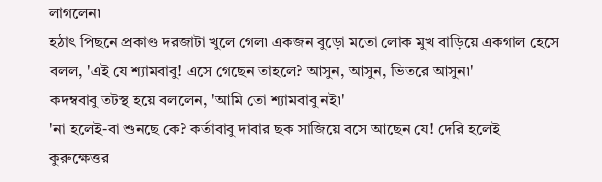লাগলেন৷
হঠাৎ পিছনে প্রকাণ্ড দরজাটা খুলে গেল৷ একজন বুড়ো মতো লোক মুখ বাড়িয়ে একগাল হেসে বলল, 'এই যে শ্যামবাবু! এসে গেছেন তাহলে? আসুন, আসুন, ভিতরে আসুন৷'
কদম্ববাবু তটস্থ হয়ে বললেন, 'আমি তো শ্যামবাবু নই৷'
'না হলেই-বা শুনছে কে? কর্তাবাবু দাবার ছক সাজিয়ে বসে আছেন যে! দেরি হলেই কুরুক্ষেত্তর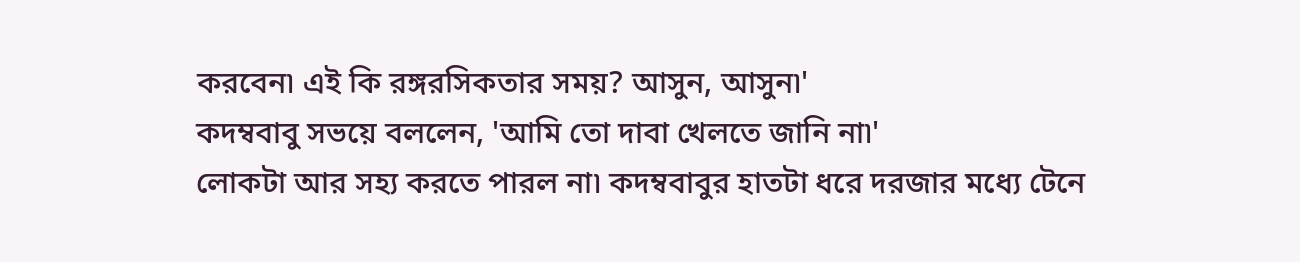করবেন৷ এই কি রঙ্গরসিকতার সময়? আসুন, আসুন৷'
কদম্ববাবু সভয়ে বললেন, 'আমি তো দাবা খেলতে জানি না৷'
লোকটা আর সহ্য করতে পারল না৷ কদম্ববাবুর হাতটা ধরে দরজার মধ্যে টেনে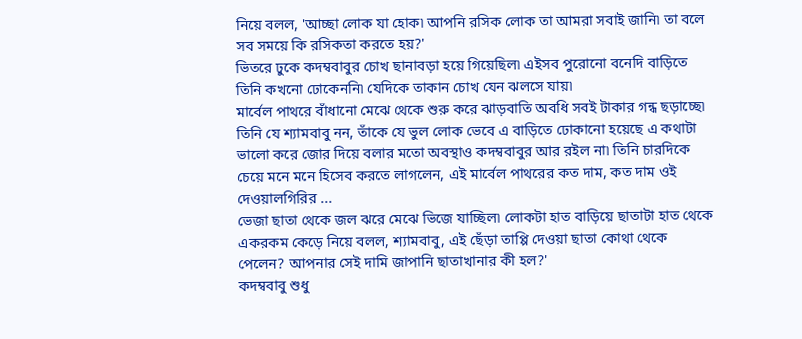নিয়ে বলল, 'আচ্ছা লোক যা হোক৷ আপনি রসিক লোক তা আমরা সবাই জানি৷ তা বলে সব সময়ে কি রসিকতা করতে হয়?'
ভিতরে ঢুকে কদম্ববাবুর চোখ ছানাবড়া হয়ে গিয়েছিল৷ এইসব পুরোনো বনেদি বাড়িতে তিনি কখনো ঢোকেননি৷ যেদিকে তাকান চোখ যেন ঝলসে যায়৷
মার্বেল পাথরে বাঁধানো মেঝে থেকে শুরু করে ঝাড়বাতি অবধি সবই টাকার গন্ধ ছড়াচ্ছে৷
তিনি যে শ্যামবাবু নন, তাঁকে যে ভুল লোক ভেবে এ বাড়িতে ঢোকানো হয়েছে এ কথাটা ভালো করে জোর দিয়ে বলার মতো অবস্থাও কদম্ববাবুর আর রইল না৷ তিনি চারদিকে চেয়ে মনে মনে হিসেব করতে লাগলেন, এই মার্বেল পাথরের কত দাম, কত দাম ওই দেওয়ালগিরির ...
ভেজা ছাতা থেকে জল ঝরে মেঝে ভিজে যাচ্ছিল৷ লোকটা হাত বাড়িয়ে ছাতাটা হাত থেকে একরকম কেড়ে নিয়ে বলল, শ্যামবাবু, এই ছেঁড়া তাপ্পি দেওয়া ছাতা কোথা থেকে পেলেন? আপনার সেই দামি জাপানি ছাতাখানার কী হল?'
কদম্ববাবু শুধু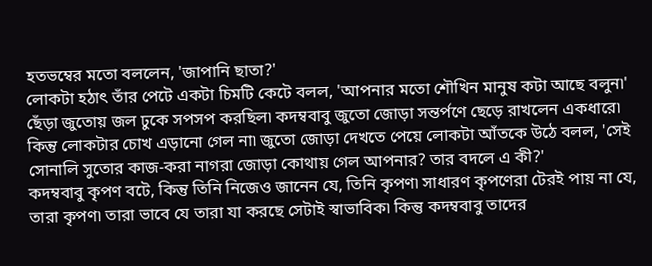হতভম্বের মতো বললেন, 'জাপানি ছাতা?'
লোকটা হঠাৎ তাঁর পেটে একটা চিমটি কেটে বলল, 'আপনার মতো শৌখিন মানুষ কটা আছে বলুন৷'
ছেঁড়া জুতোয় জল ঢুকে সপসপ করছিল৷ কদম্ববাবু জুতো জোড়া সন্তর্পণে ছেড়ে রাখলেন একধারে৷
কিন্তু লোকটার চোখ এড়ানো গেল না৷ জুতো জোড়া দেখতে পেয়ে লোকটা আঁতকে উঠে বলল, 'সেই সোনালি সুতোর কাজ-করা নাগরা জোড়া কোথায় গেল আপনার? তার বদলে এ কী?'
কদম্ববাবু কৃপণ বটে, কিন্তু তিনি নিজেও জানেন যে, তিনি কৃপণ৷ সাধারণ কৃপণেরা টেরই পায় না যে, তারা কৃপণ৷ তারা ভাবে যে তারা যা করছে সেটাই স্বাভাবিক৷ কিন্তু কদম্ববাবু তাদের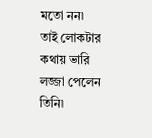মতো নন৷ তাই লোকটার কথায় ভারি লজ্জা পেলেন তিনি৷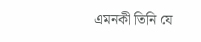এমনকী তিনি যে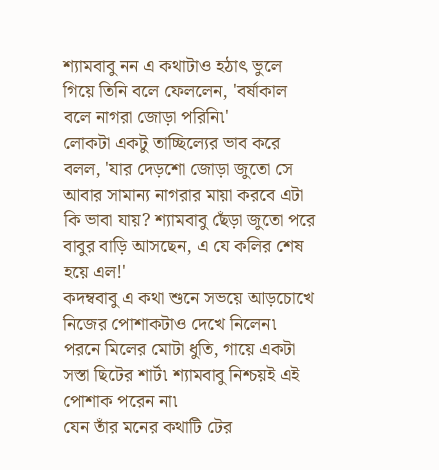শ্যামবাবু নন এ কথাটাও হঠাৎ ভুলে গিয়ে তিনি বলে ফেললেন, 'বর্ষাকাল বলে নাগরা জোড়া পরিনি৷'
লোকটা একটু তাচ্ছিল্যের ভাব করে বলল, 'যার দেড়শো জোড়া জুতো সে আবার সামান্য নাগরার মায়া করবে এটা কি ভাবা যায়? শ্যামবাবু ছেঁড়া জুতো পরে বাবুর বাড়ি আসছেন, এ যে কলির শেষ হয়ে এল!'
কদম্ববাবু এ কথা শুনে সভয়ে আড়চোখে নিজের পোশাকটাও দেখে নিলেন৷ পরনে মিলের মোটা ধুতি, গায়ে একটা সস্তা ছিটের শার্ট৷ শ্যামবাবু নিশ্চয়ই এই পোশাক পরেন না৷
যেন তাঁর মনের কথাটি টের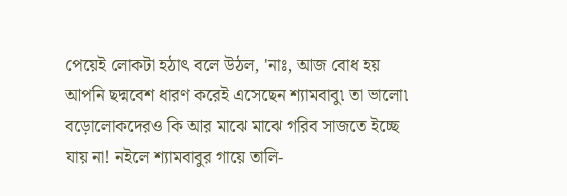পেয়েই লোকটা হঠাৎ বলে উঠল, 'নাঃ, আজ বোধ হয় আপনি ছদ্মবেশ ধারণ করেই এসেছেন শ্যামবাবু৷ তা ভালো৷ বড়োলোকদেরও কি আর মাঝে মাঝে গরিব সাজতে ইচ্ছে যায় না! নইলে শ্যামবাবুর গায়ে তালি-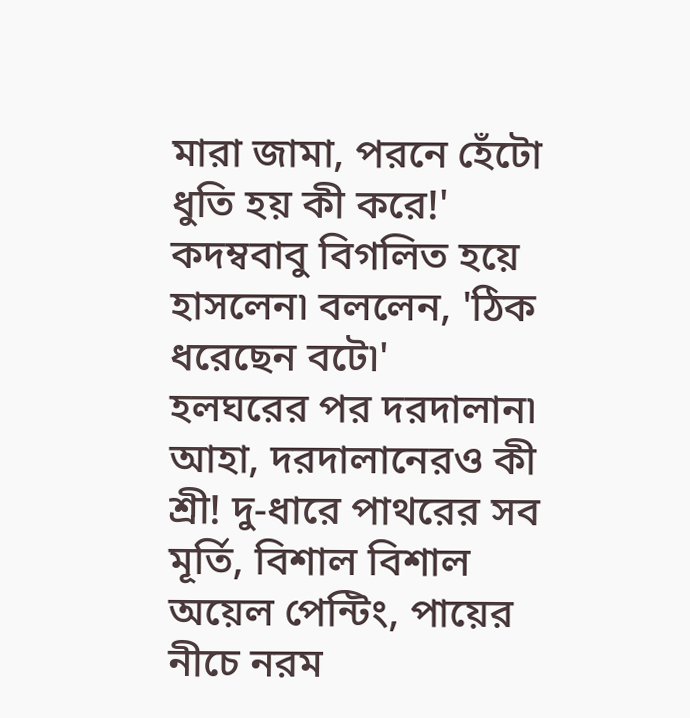মারা জামা, পরনে হেঁটো ধুতি হয় কী করে!'
কদম্ববাবু বিগলিত হয়ে হাসলেন৷ বললেন, 'ঠিক ধরেছেন বটে৷'
হলঘরের পর দরদালান৷ আহা, দরদালানেরও কী শ্রী! দু-ধারে পাথরের সব মূর্তি, বিশাল বিশাল অয়েল পেন্টিং, পায়ের নীচে নরম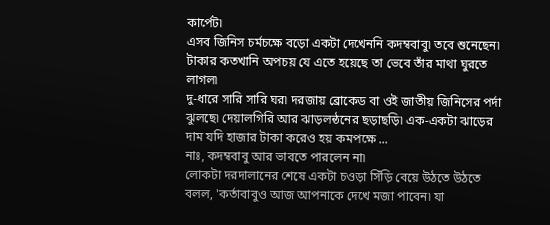কার্পেট৷
এসব জিনিস চর্মচক্ষে বড়ো একটা দেখেননি কদম্ববাবু৷ তবে শুনেছেন৷ টাকার কতখানি অপচয় যে এতে হয়েছে তা ভেবে তাঁর মাথা ঘুরতে লাগল৷
দু-ধারে সারি সারি ঘর৷ দরজায় ব্রোকেড বা ওই জাতীয় জিনিসের পর্দা ঝুলছে৷ দেয়ালগিরি আর ঝাড়লন্ঠনের ছড়াছড়ি৷ এক-একটা ঝাড়ের দাম যদি হাজার টাকা করেও হয় কমপক্ষে ...
নাঃ, কদম্ববাবু আর ভাবতে পারলেন না৷
লোকটা দরদালানের শেষে একটা চওড়া সিঁড়ি বেয়ে উঠতে উঠতে বলল, 'কর্তাবাবুও আজ আপনাকে দেখে মজা পাবেন৷ যা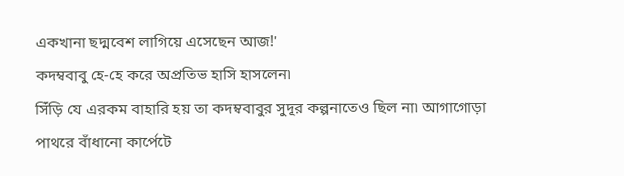একখানা ছদ্মবেশ লাগিয়ে এসেছেন আজ!'
কদম্ববাবু হে-হে করে অপ্রতিভ হাসি হাসলেন৷
সিঁড়ি যে এরকম বাহারি হয় তা কদম্ববাবুর সুদূর কল্পনাতেও ছিল না৷ আগাগোড়া পাথরে বাঁধানো কার্পেটে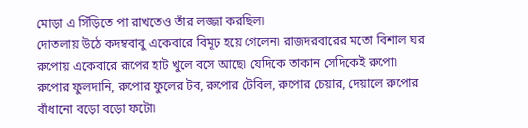মোড়া এ সিঁড়িতে পা রাখতেও তাঁর লজ্জা করছিল৷
দোতলায় উঠে কদম্ববাবু একেবারে বিমূঢ় হয়ে গেলেন৷ রাজদরবারের মতো বিশাল ঘর রুপোয় একেবারে রূপের হাট খুলে বসে আছে৷ যেদিকে তাকান সেদিকেই রুপো৷ রুপোর ফুলদানি, রুপোর ফুলের টব, রুপোর টেবিল, রুপোর চেয়ার, দেয়ালে রুপোর বাঁধানো বড়ো বড়ো ফটো৷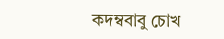কদম্ববাবু চোখ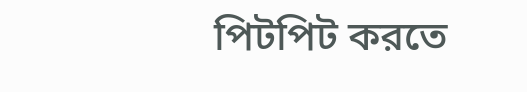পিটপিট করতে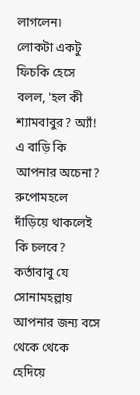লাগলেন৷
লোকটা একটু ফিচকি হেসে বলল, 'হল কী শ্যামবাবুর? অ্যাঁ! এ বাড়ি কি আপনার অচেনা? রুপোমহলে দাঁড়িয়ে থাকলেই কি চলবে? কর্তাবাবু যে সোনামহল্লায় আপনার জন্য বসে থেকে থেকে হেদিয়ে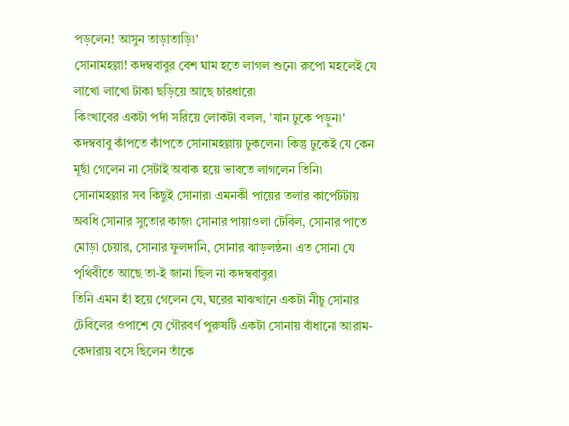পড়লেন! আসুন তাড়াতাড়ি৷'
সোনামহল্লা! কদম্ববাবুর বেশ ঘাম হতে লাগল শুনে৷ রুপো মহলেই যে লাখো লাখো টাকা ছড়িয়ে আছে চারধারে৷
কিংখাবের একটা পর্দা সরিয়ে লোকটা বলল, 'যান ঢুকে পড়ুন৷'
কদম্ববাবু কাঁপতে কাঁপতে সোনামহল্লায় ঢুকলেন৷ কিন্তু ঢুকেই যে কেন মূর্ছা গেলেন না সেটাই অবাক হয়ে ভাবতে লাগলেন তিনি৷
সোনামহল্লার সব কিছুই সোনার৷ এমনকী পায়ের তলার কার্পেটটায় অবধি সোনার সুতোর কাজ৷ সোনার পায়াওলা টেবিল, সোনার পাতে মোড়া চেয়ার, সোনার ফুলদানি, সোনার ঝাড়লন্ঠন৷ এত সোনা যে পৃথিবীতে আছে তা-ই জানা ছিল না কদম্ববাবুর৷
তিনি এমন হাঁ হয়ে গেলেন যে, ঘরের মাঝখানে একটা নীচু সোনার টেবিলের ওপাশে যে গৌরবর্ণ পুরুষটি একটা সোনায় বাঁধানো আরাম-কেদারায় বসে ছিলেন তাঁকে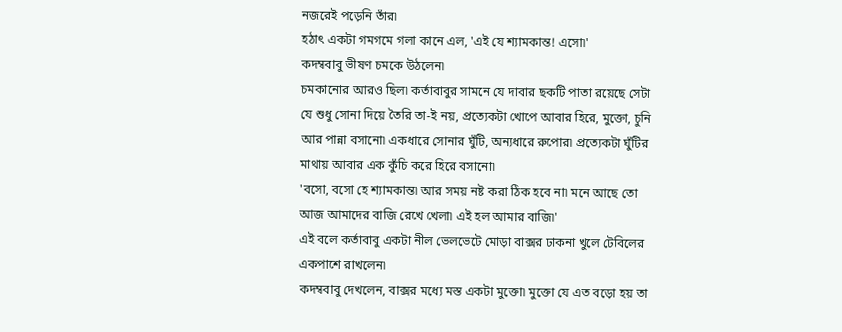নজরেই পড়েনি তাঁর৷
হঠাৎ একটা গমগমে গলা কানে এল, 'এই যে শ্যামকান্ত! এসো৷'
কদম্ববাবু ভীষণ চমকে উঠলেন৷
চমকানোর আরও ছিল৷ কর্তাবাবুর সামনে যে দাবার ছকটি পাতা রয়েছে সেটা যে শুধু সোনা দিয়ে তৈরি তা-ই নয়, প্রত্যেকটা খোপে আবার হিরে, মুক্তো, চুনি আর পান্না বসানো৷ একধারে সোনার ঘুঁটি, অন্যধারে রুপোর৷ প্রত্যেকটা ঘুঁটির মাথায় আবার এক কুঁচি করে হিরে বসানো৷
'বসো, বসো হে শ্যামকান্ত৷ আর সময় নষ্ট করা ঠিক হবে না৷ মনে আছে তো আজ আমাদের বাজি রেখে খেলা৷ এই হল আমার বাজি৷'
এই বলে কর্তাবাবু একটা নীল ভেলভেটে মোড়া বাক্সর ঢাকনা খুলে টেবিলের একপাশে রাখলেন৷
কদম্ববাবু দেখলেন, বাক্সর মধ্যে মস্ত একটা মুক্তো৷ মুক্তো যে এত বড়ো হয় তা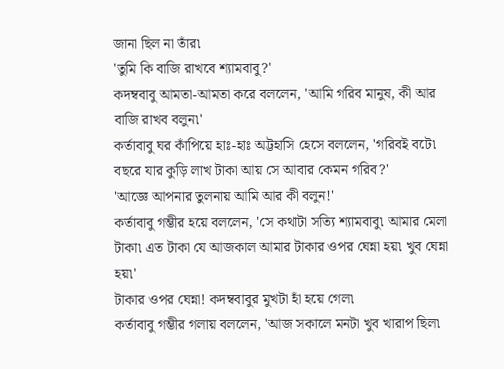জানা ছিল না তাঁর৷
'তুমি কি বাজি রাখবে শ্যামবাবু?'
কদম্ববাবু আমতা-আমতা করে বললেন, 'আমি গরিব মানুষ, কী আর বাজি রাখব বলুন৷'
কর্তাবাবু ঘর কাঁপিয়ে হাঃ-হাঃ অট্টহাসি হেসে বললেন, 'গরিবই বটে৷ বছরে যার কুড়ি লাখ টাকা আয় সে আবার কেমন গরিব?'
'আজ্ঞে আপনার তুলনায় আমি আর কী বলুন!'
কর্তাবাবু গম্ভীর হয়ে বললেন, 'সে কথাটা সত্যি শ্যামবাবু৷ আমার মেলা টাকা৷ এত টাকা যে আজকাল আমার টাকার ওপর ঘেন্না হয়৷ খুব ঘেন্না হয়৷'
টাকার ওপর ঘেন্না! কদম্ববাবুর মুখটা হাঁ হয়ে গেল৷
কর্তাবাবু গম্ভীর গলায় বললেন, 'আজ সকালে মনটা খুব খারাপ ছিল৷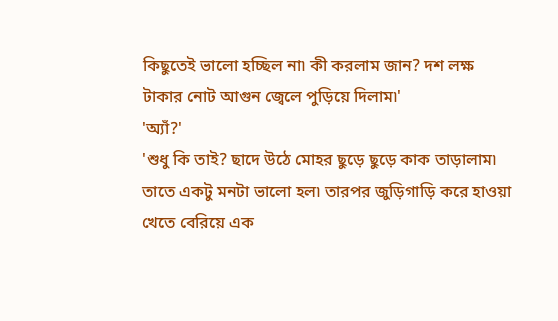কিছুতেই ভালো হচ্ছিল না৷ কী করলাম জান? দশ লক্ষ টাকার নোট আগুন জ্বেলে পুড়িয়ে দিলাম৷'
'অ্যাঁ?'
'শুধু কি তাই? ছাদে উঠে মোহর ছুড়ে ছুড়ে কাক তাড়ালাম৷ তাতে একটু মনটা ভালো হল৷ তারপর জুড়িগাড়ি করে হাওয়া খেতে বেরিয়ে এক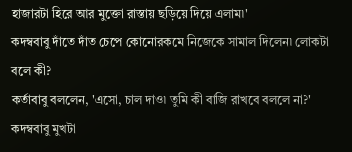হাজারটা হিরে আর মুক্তো রাস্তায় ছড়িয়ে দিয়ে এলাম৷'
কদম্ববাবু দাঁতে দাঁত চেপে কোনোরকমে নিজেকে সামাল দিলেন৷ লোকটা বলে কী?
কর্তাবাবু বললেন, 'এসো, চাল দাও৷ তুমি কী বাজি রাখবে বললে না?'
কদম্ববাবু মুখটা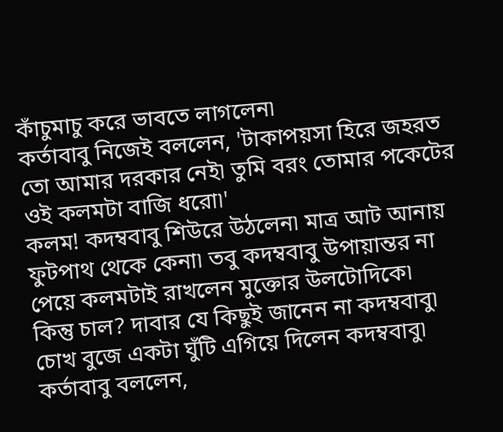কাঁচুমাচু করে ভাবতে লাগলেন৷
কর্তাবাবু নিজেই বললেন, 'টাকাপয়সা হিরে জহরত তো আমার দরকার নেই৷ তুমি বরং তোমার পকেটের ওই কলমটা বাজি ধরো৷'
কলম! কদম্ববাবু শিউরে উঠলেন৷ মাত্র আট আনায় ফুটপাথ থেকে কেনা৷ তবু কদম্ববাবু উপায়ান্তর না পেয়ে কলমটাই রাখলেন মুক্তোর উলটোদিকে৷
কিন্তু চাল? দাবার যে কিছুই জানেন না কদম্ববাবু৷
চোখ বুজে একটা ঘুঁটি এগিয়ে দিলেন কদম্ববাবু৷
কর্তাবাবু বললেন,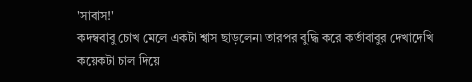'সাবাস!'
কদম্ববাবু চোখ মেলে একটা শ্বাস ছাড়লেন৷ তারপর বুদ্ধি করে কর্তাবাবুর দেখাদেখি কয়েকটা চাল দিয়ে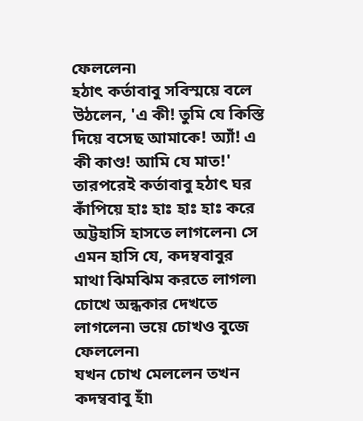ফেললেন৷
হঠাৎ কর্তাবাবু সবিস্ময়ে বলে উঠলেন, 'এ কী! তুমি যে কিস্তি দিয়ে বসেছ আমাকে! অ্যাঁ! এ কী কাণ্ড! আমি যে মাত!'
তারপরেই কর্তাবাবু হঠাৎ ঘর কাঁপিয়ে হাঃ হাঃ হাঃ হাঃ করে অট্টহাসি হাসতে লাগলেন৷ সে এমন হাসি যে, কদম্ববাবুর মাথা ঝিমঝিম করতে লাগল৷ চোখে অন্ধকার দেখতে লাগলেন৷ ভয়ে চোখও বুজে ফেললেন৷
যখন চোখ মেললেন তখন কদম্ববাবু হাঁ৷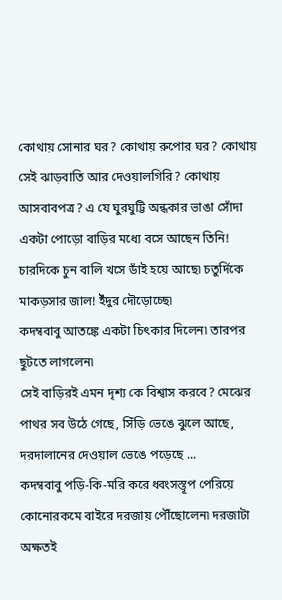কোথায় সোনার ঘর? কোথায় রুপোর ঘর? কোথায় সেই ঝাড়বাতি আর দেওয়ালগিরি? কোথায় আসবাবপত্র? এ যে ঘুরঘুট্টি অন্ধকার ভাঙা সোঁদা একটা পোড়ো বাড়ির মধ্যে বসে আছেন তিনি! চারদিকে চুন বালি খসে ডাঁই হয়ে আছে৷ চতুর্দিকে মাকড়সার জাল! ইঁদুর দৌড়োচ্ছে৷
কদম্ববাবু আতঙ্কে একটা চিৎকার দিলেন৷ তারপর ছুটতে লাগলেন৷
সেই বাড়িরই এমন দৃশ্য কে বিশ্বাস করবে? মেঝের পাথর সব উঠে গেছে, সিঁড়ি ভেঙে ঝুলে আছে, দরদালানের দেওয়াল ভেঙে পড়েছে ...
কদম্ববাবু পড়ি-কি-মরি করে ধ্বংসস্তূপ পেরিয়ে কোনোরকমে বাইরে দরজায় পৌঁছোলেন৷ দরজাটা অক্ষতই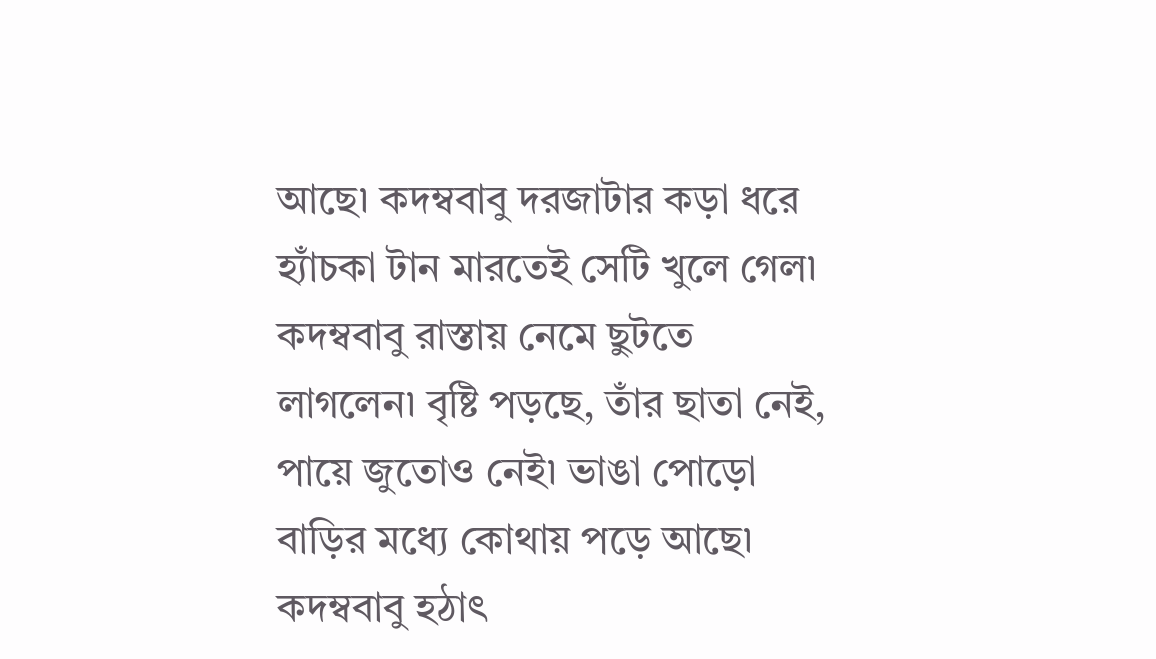আছে৷ কদম্ববাবু দরজাটার কড়া ধরে হ্যাঁচকা টান মারতেই সেটি খুলে গেল৷
কদম্ববাবু রাস্তায় নেমে ছুটতে লাগলেন৷ বৃষ্টি পড়ছে, তাঁর ছাতা নেই, পায়ে জুতোও নেই৷ ভাঙা পোড়ো বাড়ির মধ্যে কোথায় পড়ে আছে৷
কদম্ববাবু হঠাৎ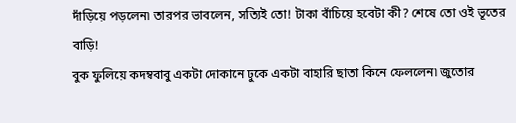দাঁড়িয়ে পড়লেন৷ তারপর ভাবলেন, সত্যিই তো! টাকা বাঁচিয়ে হবেটা কী? শেষে তো ওই ভূতের বাড়ি!
বুক ফুলিয়ে কদম্ববাবু একটা দোকানে ঢুকে একটা বাহারি ছাতা কিনে ফেললেন৷ জুতোর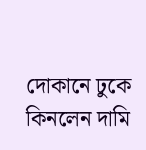দোকানে ঢুকে কিনলেন দামি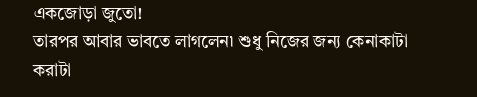একজোড়া জুতো!
তারপর আবার ভাবতে লাগলেন৷ শুধু নিজের জন্য কেনাকাটা করাটা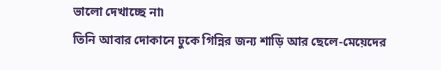ভালো দেখাচ্ছে না৷
তিনি আবার দোকানে ঢুকে গিন্নির জন্য শাড়ি আর ছেলে-মেয়েদের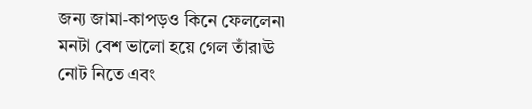জন্য জামা-কাপড়ও কিনে ফেললেন৷
মনটা বেশ ভালো হয়ে গেল তাঁর৷ঊ
নোট নিতে এবং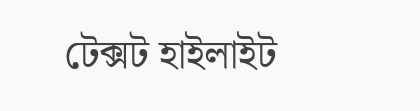টেক্সট হাইলাইট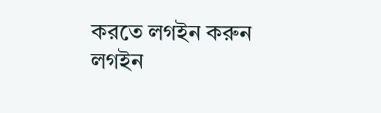করতে লগইন করুন
লগইন